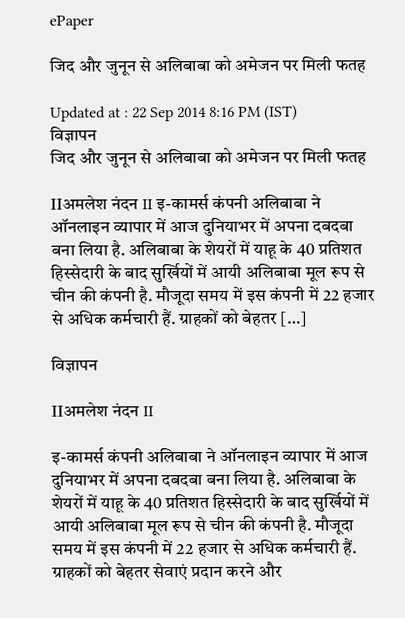ePaper

जिद और जुनून से अलिबाबा को अमेजन पर मिली फतह

Updated at : 22 Sep 2014 8:16 PM (IST)
विज्ञापन
जिद और जुनून से अलिबाबा को अमेजन पर मिली फतह

IIअमलेश नंदन II इ-कामर्स कंपनी अलिबाबा ने ऑनलाइन व्‍यापार में आज दुनियाभर में अपना दबदबा बना लिया है. अलिबाबा के शेयरों में याहू के 40 प्रतिशत हिस्‍सेदारी के बाद सुर्खियों में आयी अलिबाबा मूल रूप से चीन की कंपनी है. मौजूदा समय में इस कंपनी में 22 हजार से अधिक कर्मचारी हैं. ग्राहकों को बेहतर […]

विज्ञापन

IIअमलेश नंदन II

इ-कामर्स कंपनी अलिबाबा ने ऑनलाइन व्‍यापार में आज दुनियाभर में अपना दबदबा बना लिया है. अलिबाबा के शेयरों में याहू के 40 प्रतिशत हिस्‍सेदारी के बाद सुर्खियों में आयी अलिबाबा मूल रूप से चीन की कंपनी है. मौजूदा समय में इस कंपनी में 22 हजार से अधिक कर्मचारी हैं. ग्राहकों को बेहतर सेवाएं प्रदान करने और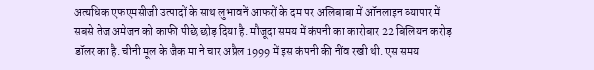अत्‍यधिक एफएमसीजी उत्‍पादों के साथ लुभावनें आफरों के दम पर अलिबाबा में ऑनलाइन व्‍यापार में सबसे तेज अमेजन को काफी पीछे छोड़ दिया है. मौजूदा समय में कंपनी का कारोबार 22 बिलियन करोड़ डॉलर का है. चीनी मूल के जैक मा ने चार अप्रैल 1999 में इस कंपनी की नींव रखी थी. एस समय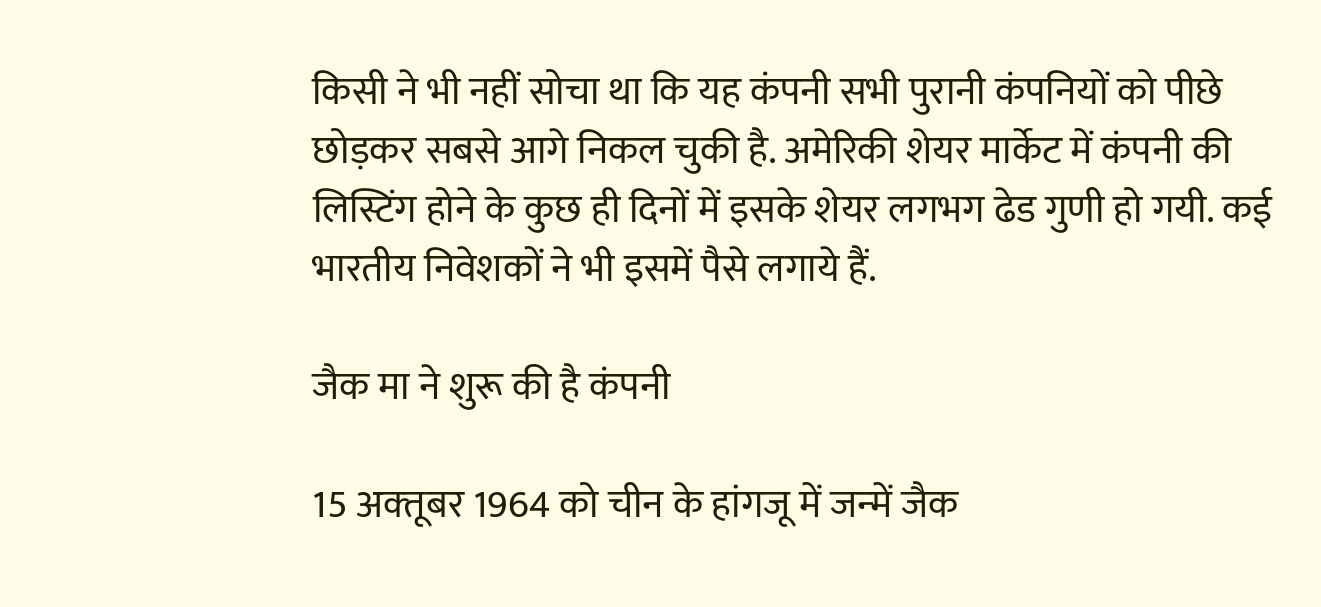किसी ने भी नहीं सोचा था कि यह कंपनी सभी पुरानी कंपनियों को पीछे छोड़कर सबसे आगे निकल चुकी है. अमेरिकी शेयर मार्केट में कंपनी की लिस्टिंग होने के कुछ ही दिनों में इसके शेयर लगभग ढेड गुणी हो गयी. कई भारतीय निवेशकों ने भी इसमें पैसे लगाये हैं.

जैक मा ने शुरू की है कंपनी

15 अक्‍तूबर 1964 को चीन के हांगजू में जन्‍में जैक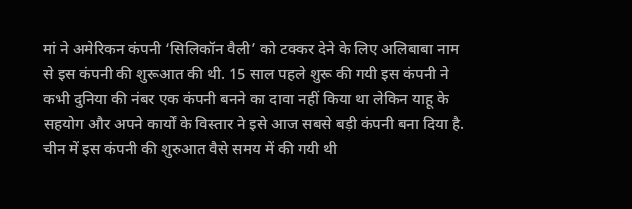मां ने अमेरिकन कंपनी ‘सिलिकॉन वैली’ को टक्‍कर देने के लिए अलिबाबा नाम से इस कंपनी की शुरूआत की थी. 15 साल पहले शुरू की गयी इस कंपनी ने कभी दुनिया की नंबर एक कंपनी बनने का दावा नहीं किया था लेकिन याहू के सहयोग और अपने कार्यों के विस्‍तार ने इसे आज सबसे बड़ी कंपनी बना दिया है. चीन में इस कंपनी की शुरुआत वैसे समय में की गयी थी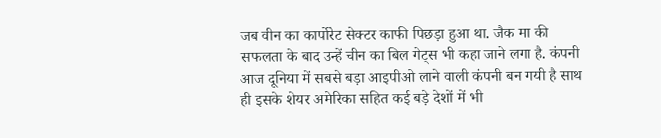जब वीन का कार्पोरेट सेक्‍टर काफी पिछड़ा हुआ था. जैक मा की सफलता के बाद उन्‍हें चीन का बिल गेट्स भी कहा जाने लगा है. कंपनी आज दूनिया में सबसे बड़ा आइपीओ लाने वाली कंपनी बन गयी है साथ ही इसके शेयर अमेरिका सहित कई बड़े देशों में भी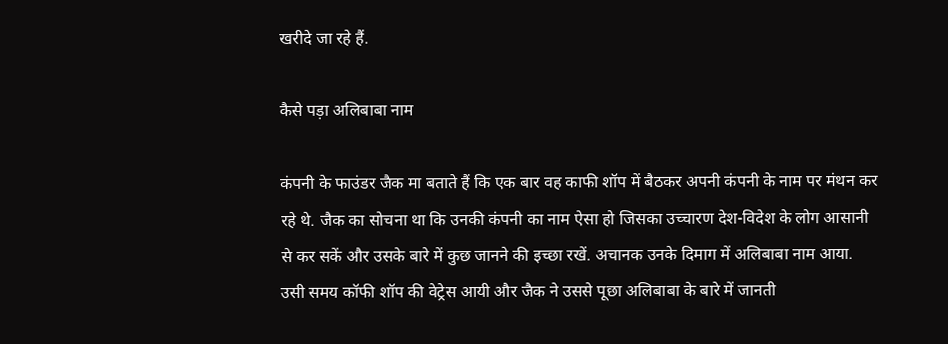खरीदे जा रहे हैं.

कैसे पड़ा अलिबाबा नाम

कंपनी के फाउंडर जैक मा बताते हैं कि एक बार वह काफी शॉप में बैठकर अपनी कंपनी के नाम पर मंथन कर रहे थे. जैक का सोचना था कि उनकी कंपनी का नाम ऐसा हो जिसका उच्‍चारण देश-विदेश के लोग आसानी से कर सकें और उसके बारे में कुछ जानने की इच्‍छा रखें. अचानक उनके दिमाग में अलिबाबा नाम आया. उसी समय कॉफी शॉप की वेट्रेस आयी और जैक ने उससे पूछा अलिबाबा के बारे में जानती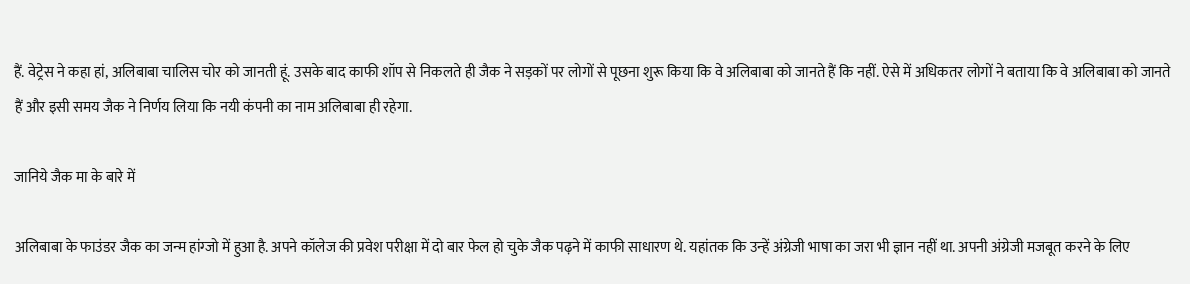हैं. वेट्रेस ने कहा हां, अलिबाबा चालिस चोर को जानती हूं. उसके बाद काफी शॉप से निकलते ही जैक ने सड़कों पर लोगों से पूछना शुरू किया कि वे अलिबाबा को जानते हैं कि नहीं. ऐसे में अधिकतर लोगों ने बताया कि वे अलिबाबा को जानते हैं और इसी समय जैक ने निर्णय लिया कि नयी कंपनी का नाम अलिबाबा ही रहेगा.

जानिये जैक मा के बारे में

अलिबाबा के फाउंडर जैक का जन्‍म हांग्‍जो में हुआ है. अपने कॉलेज की प्रवेश परीक्षा में दो बार फेल हो चुके जैक पढ़ने में काफी साधारण थे. यहांतक कि उन्‍हें अंग्रेजी भाषा का जरा भी ज्ञान नहीं था. अपनी अंग्रेजी मजबूत करने के लिए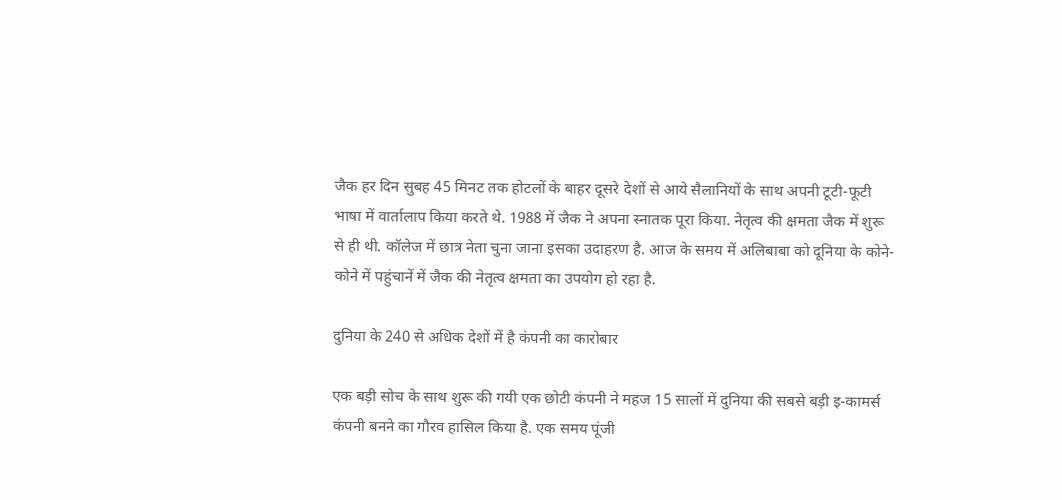जैक हर दिन सुबह 45 मिनट तक होटलों के बाहर दूसरे देशों से आये सैलानियों के साथ अपनी टूटी-फूटी भाषा में वार्तालाप किया करते थे. 1988 में जैक ने अपना स्‍नातक पूरा किया. नेतृत्‍व की क्षमता जैक में शुरू से ही थी. कॉलेज में छात्र नेता चुना जाना इसका उदाहरण है. आज के समय में अलिबाबा को दूनिया के कोने-कोने में पहुंचानें में जैक की नेतृत्‍व क्षमता का उपयोग हो रहा है.

दुनिया के 240 से अधिक देशों में है कंपनी का कारोबार

एक बड़ी सोच के साथ शुरू की गयी एक छोटी कंपनी ने महज 15 सालों में दुनिया की सबसे बड़ी इ-कामर्स कंपनी बनने का गौरव हासिल किया है. एक समय पूंजी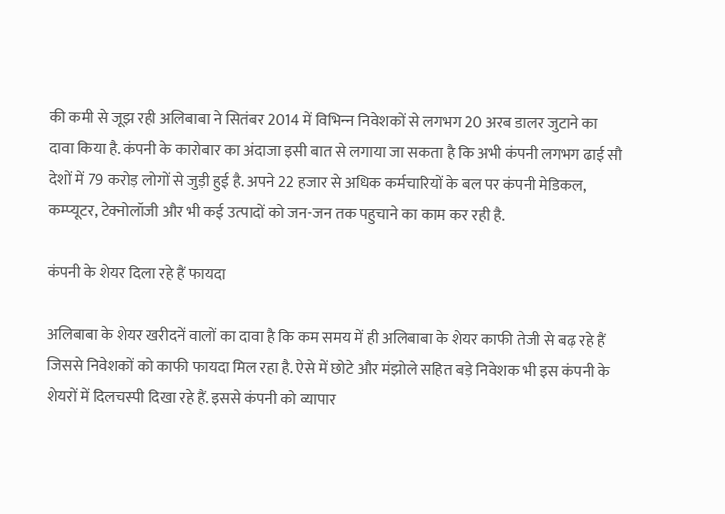की कमी से जूझ रही अलिबाबा ने सितंबर 2014 में विभिन्‍न निवेशकों से लगभग 20 अरब डालर जुटाने का दावा किया है. कंपनी के कारोबार का अंदाजा इसी बात से लगाया जा सकता है कि अभी कंपनी लगभग ढाई सौ देशों में 79 करोड़ लोगों से जुड़ी हुई है. अपने 22 हजार से अधिक कर्मचारियों के बल पर कंपनी मेडिकल, कम्‍प्‍यूटर, टेक्‍नोलॉजी और भी कई उत्‍पादों को जन-जन तक पहुचाने का काम कर रही है.

कंपनी के शेयर दिला रहे हैं फायदा

अलिबाबा के शेयर खरीदनें वालों का दावा है कि कम समय में ही अलिबाबा के शेयर काफी तेजी से बढ़ रहे हैं जिससे निवेशकों को काफी फायदा मिल रहा है. ऐसे में छोटे और मंझोले सहित बड़े निवेशक भी इस कंपनी के शेयरों में दिलचस्‍पी दिखा रहे हैं. इससे कंपनी को व्‍यापार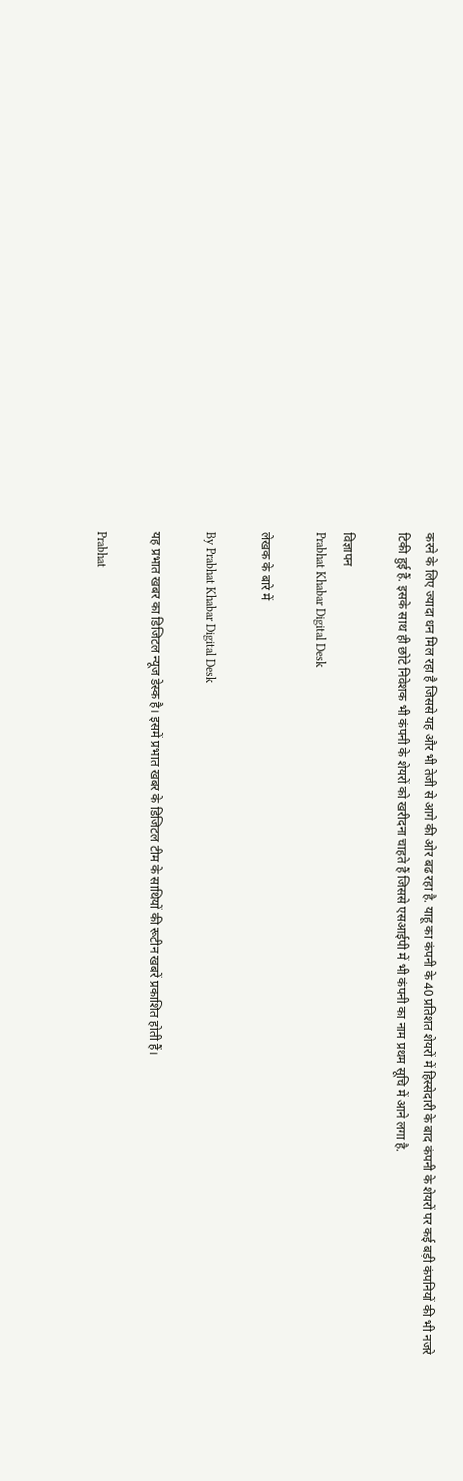करने के लिए ज्‍यादा धन मिल रहा है जिससे यह और भी तेजी से आगे की ओर बढ रहा है. याहू का कंपनी के 40 प्रतिशत शेयरों में हिस्‍सेदारी के बाद कंपनी के शेयरों पर कई बड़ी कंपनियों की भी नजरे टिकी हुई हैं. इसके साथ ही छोटे निवेशक भी कंपनी के शेयरों को खरीदना चाहते हैं जिससे एसआईपी में भी कंपनी का नाम प्रथम सूचि में आने लगा है.

विज्ञापन
Prabhat Khabar Digital Desk

लेखक के बारे में

By Prabhat Khabar Digital Desk

यह प्रभात खबर का डिजिटल न्यूज डेस्क है। इसमें प्रभात खबर के डिजिटल टीम के साथियों की रूटीन खबरें प्रकाशित होती हैं।

Prabhat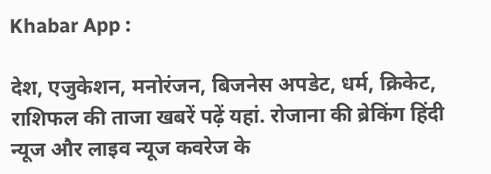Khabar App :

देश, एजुकेशन, मनोरंजन, बिजनेस अपडेट, धर्म, क्रिकेट, राशिफल की ताजा खबरें पढ़ें यहां. रोजाना की ब्रेकिंग हिंदी न्यूज और लाइव न्यूज कवरेज के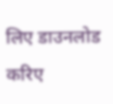लिए डाउनलोड करिए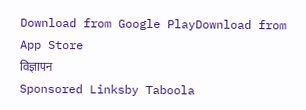Download from Google PlayDownload from App Store
विज्ञापन
Sponsored Linksby Taboola